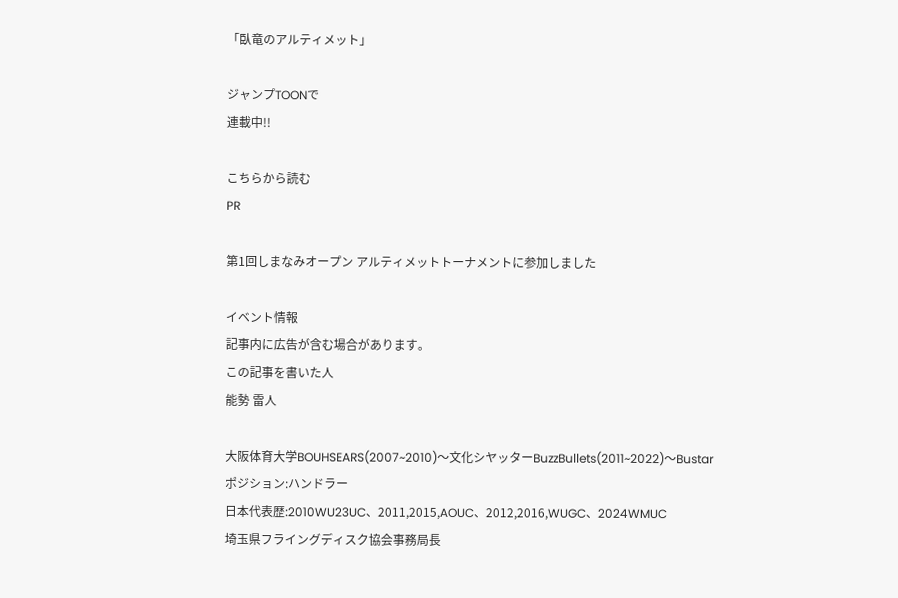「臥竜のアルティメット」

ジャンプTOONで
連載中!!

こちらから読む
PR

第1回しまなみオープン アルティメットトーナメントに参加しました

イベント情報
記事内に広告が含む場合があります。
この記事を書いた人
能勢 雷人

大阪体育大学BOUHSEARS(2007~2010)〜文化シヤッターBuzzBullets(2011~2022)〜Bustar
ポジション:ハンドラー
日本代表歴:2010WU23UC、2011,2015,AOUC、2012,2016,WUGC、2024WMUC
埼玉県フライングディスク協会事務局長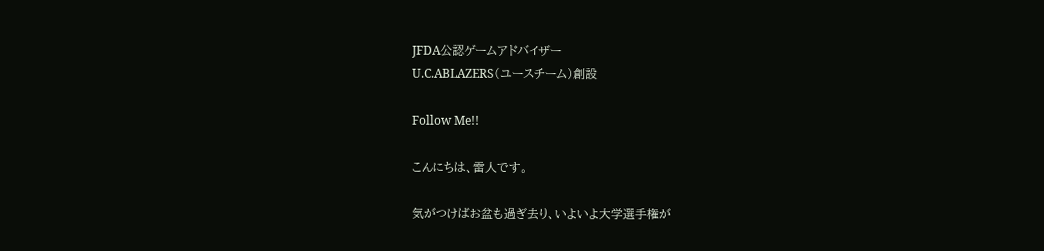JFDA公認ゲームアドバイザー
U.C.ABLAZERS(ユースチーム)創設

Follow Me!!

こんにちは、雷人です。

気がつけばお盆も過ぎ去り、いよいよ大学選手権が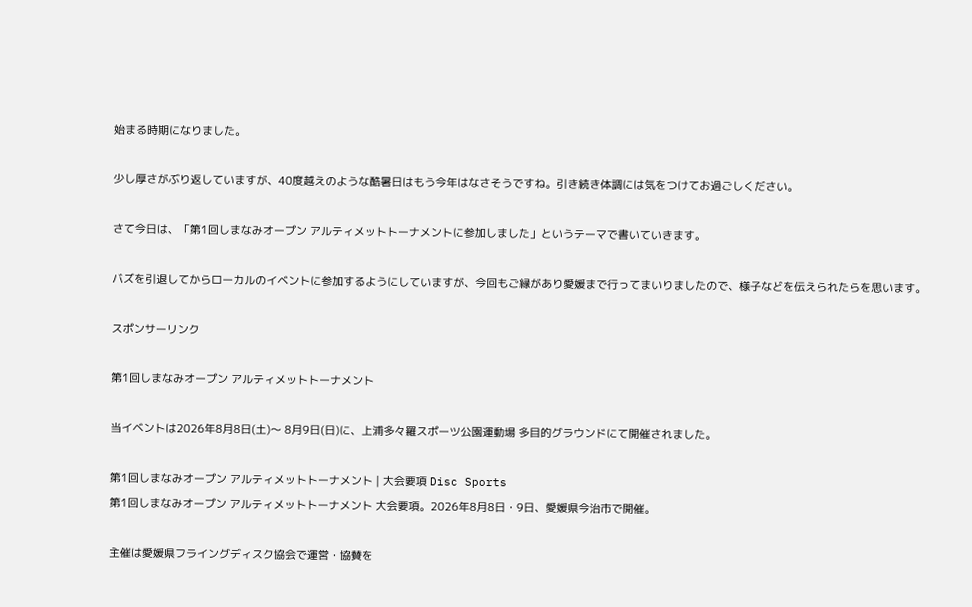始まる時期になりました。

少し厚さがぶり返していますが、40度越えのような酷暑日はもう今年はなさそうですね。引き続き体調には気をつけてお過ごしください。

さて今日は、「第1回しまなみオープン アルティメットトーナメントに参加しました」というテーマで書いていきます。

バズを引退してからローカルのイベントに参加するようにしていますが、今回もご縁があり愛媛まで行ってまいりましたので、様子などを伝えられたらを思います。

スポンサーリンク

第1回しまなみオープン アルティメットトーナメント

当イベントは2026年8月8日(土)〜 8月9日(日)に、上浦多々羅スポーツ公園運動場 多目的グラウンドにて開催されました。

第1回しまなみオープン アルティメットトーナメント | 大会要項 Disc Sports
第1回しまなみオープン アルティメットトーナメント 大会要項。2026年8月8日・9日、愛媛県今治市で開催。

主催は愛媛県フライングディスク協会で運営・協賛を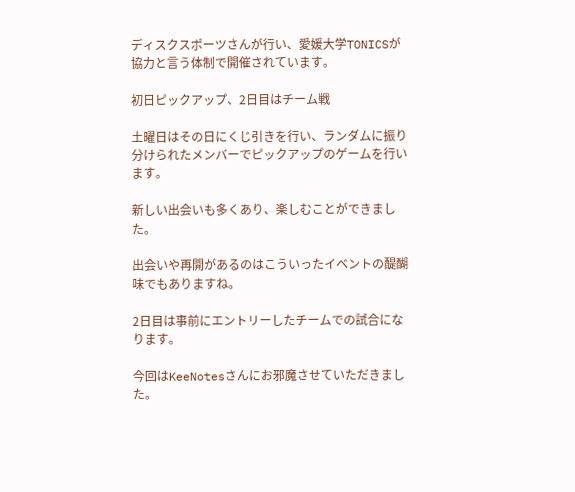ディスクスポーツさんが行い、愛媛大学TONICSが協力と言う体制で開催されています。

初日ピックアップ、2日目はチーム戦

土曜日はその日にくじ引きを行い、ランダムに振り分けられたメンバーでピックアップのゲームを行います。

新しい出会いも多くあり、楽しむことができました。

出会いや再開があるのはこういったイベントの醍醐味でもありますね。

2日目は事前にエントリーしたチームでの試合になります。

今回はKeeNotesさんにお邪魔させていただきました。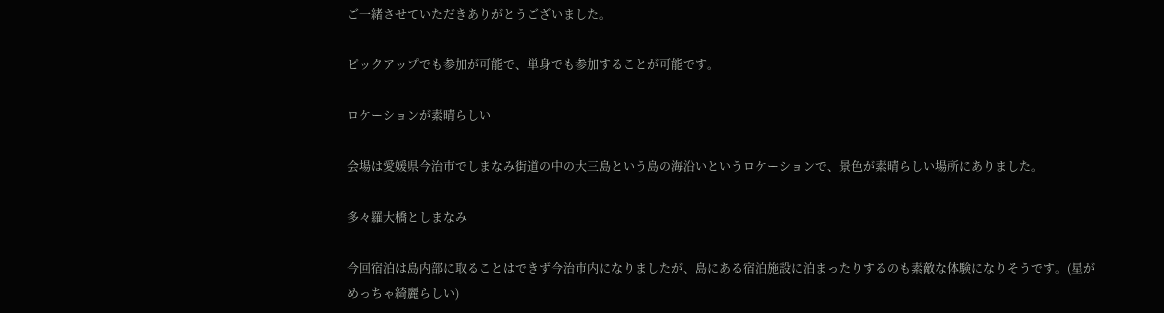ご一緒させていただきありがとうございました。

ピックアップでも参加が可能で、単身でも参加することが可能です。

ロケーションが素晴らしい

会場は愛媛県今治市でしまなみ街道の中の大三島という島の海沿いというロケーションで、景色が素晴らしい場所にありました。

多々羅大橋としまなみ

今回宿泊は島内部に取ることはできず今治市内になりましたが、島にある宿泊施設に泊まったりするのも素敵な体験になりそうです。(星がめっちゃ綺麗らしい)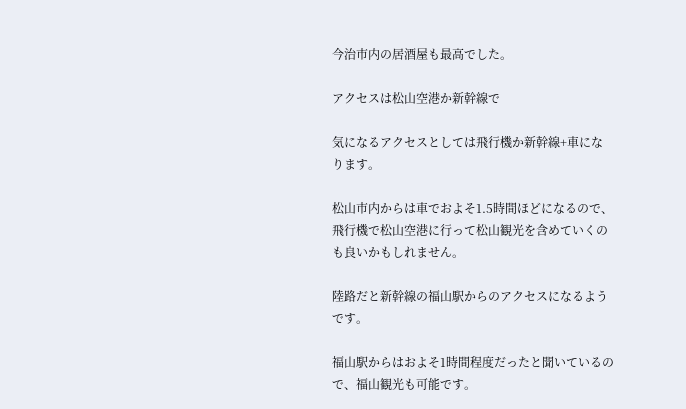今治市内の居酒屋も最高でした。

アクセスは松山空港か新幹線で

気になるアクセスとしては飛行機か新幹線+車になります。

松山市内からは車でおよそ1.5時間ほどになるので、飛行機で松山空港に行って松山観光を含めていくのも良いかもしれません。

陸路だと新幹線の福山駅からのアクセスになるようです。

福山駅からはおよそ1時間程度だったと聞いているので、福山観光も可能です。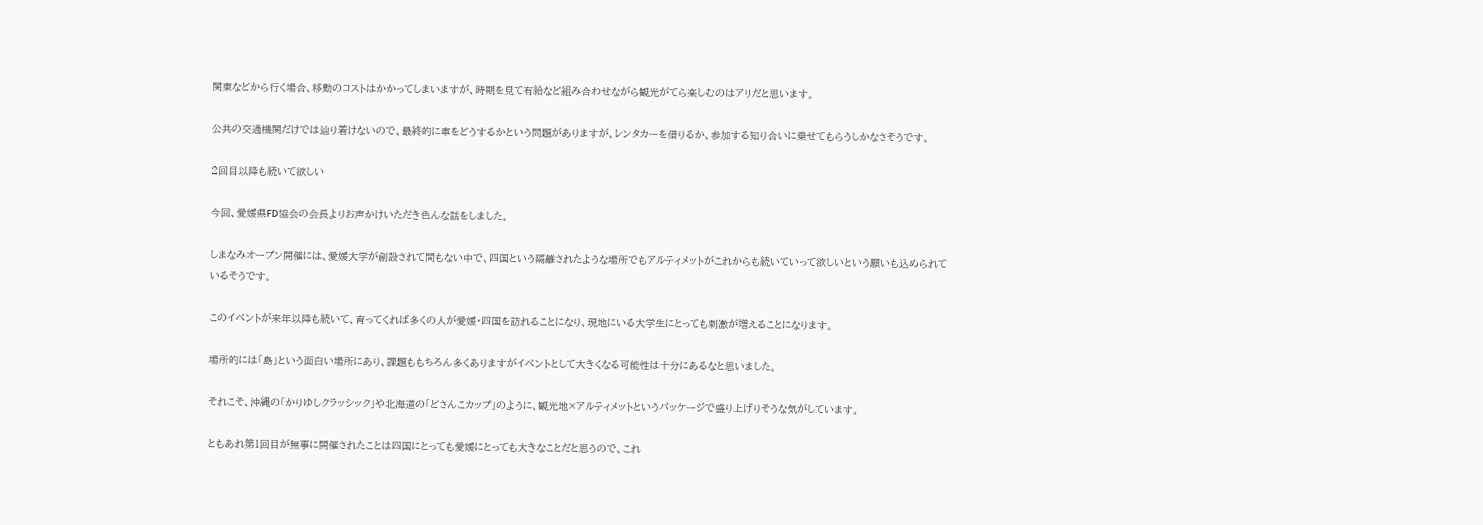関東などから行く場合、移動のコストはかかってしまいますが、時期を見て有給など組み合わせながら観光がてら楽しむのはアリだと思います。

公共の交通機関だけでは辿り着けないので、最終的に車をどうするかという問題がありますが、レンタカーを借りるか、参加する知り合いに乗せてもらうしかなさそうです。

2回目以降も続いて欲しい

今回、愛媛県FD協会の会長よりお声かけいただき色んな話をしました。

しまなみオープン開催には、愛媛大学が創設されて間もない中で、四国という隔離されたような場所でもアルティメットがこれからも続いていって欲しいという願いも込められているそうです。

このイベントが来年以降も続いて、育ってくれば多くの人が愛媛・四国を訪れることになり、現地にいる大学生にとっても刺激が増えることになります。

場所的には「島」という面白い場所にあり、課題ももちろん多くありますがイベントとして大きくなる可能性は十分にあるなと思いました。

それこそ、沖縄の「かりゆしクラッシック」や北海道の「どさんこカップ」のように、観光地×アルティメットというパッケージで盛り上げりそうな気がしています。

ともあれ第1回目が無事に開催されたことは四国にとっても愛媛にとっても大きなことだと思うので、これ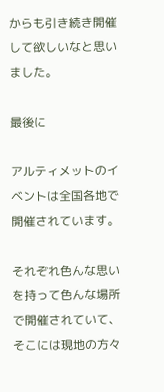からも引き続き開催して欲しいなと思いました。

最後に

アルティメットのイベントは全国各地で開催されています。

それぞれ色んな思いを持って色んな場所で開催されていて、そこには現地の方々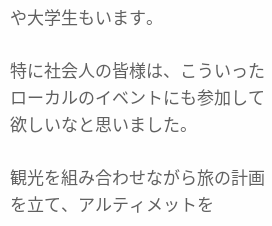や大学生もいます。

特に社会人の皆様は、こういったローカルのイベントにも参加して欲しいなと思いました。

観光を組み合わせながら旅の計画を立て、アルティメットを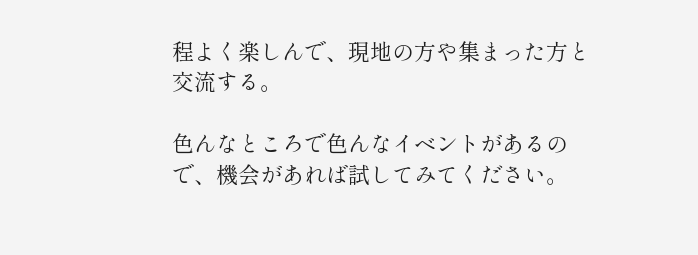程よく楽しんで、現地の方や集まった方と交流する。

色んなところで色んなイベントがあるので、機会があれば試してみてください。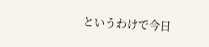というわけで今日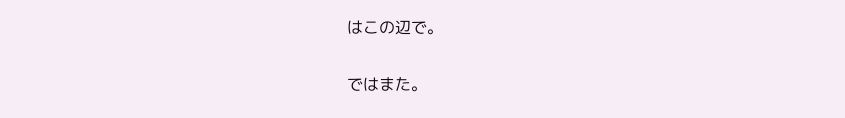はこの辺で。

ではまた。